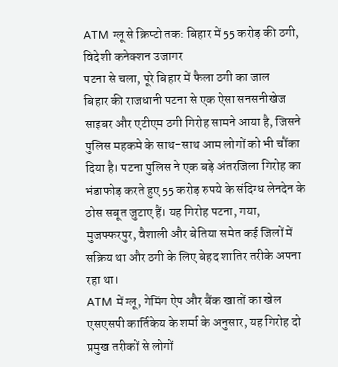ATM ग्लू से क्रिप्टो तक: बिहार में 55 करोड़ की ठगी, विदेशी कनेक्शन उजागर
पटना से चला, पूरे बिहार में फैला ठगी का जाल
बिहार की राजधानी पटना से एक ऐसा सनसनीखेज साइबर और एटीएम ठगी गिरोह सामने आया है, जिसने पुलिस महकमे के साथ-साथ आम लोगों को भी चौंका दिया है। पटना पुलिस ने एक बड़े अंतरजिला गिरोह का भंडाफोड़ करते हुए 55 करोड़ रुपये के संदिग्ध लेनदेन के ठोस सबूत जुटाए हैं। यह गिरोह पटना, गया, मुजफ्फरपुर, वैशाली और बेतिया समेत कई जिलों में सक्रिय था और ठगी के लिए बेहद शातिर तरीके अपना रहा था।
ATM में ग्लू, गेमिंग ऐप और बैंक खातों का खेल
एसएसपी कार्तिकेय के शर्मा के अनुसार, यह गिरोह दो प्रमुख तरीकों से लोगों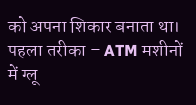को अपना शिकार बनाता था।
पहला तरीका – ATM मशीनों में ग्लू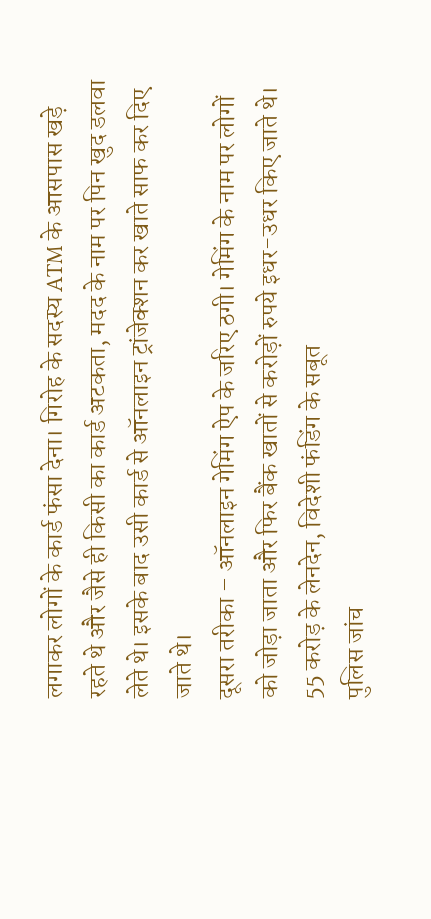लगाकर लोगों के कार्ड फंसा देना। गिरोह के सदस्य ATM के आसपास खड़े रहते थे और जैसे ही किसी का कार्ड अटकता, मदद के नाम पर पिन खुद डलवा लेते थे। इसके बाद उसी कार्ड से ऑनलाइन ट्रांजेक्शन कर खाते साफ कर दिए जाते थे।
दूसरा तरीका – ऑनलाइन गेमिंग ऐप के जरिए ठगी। गेमिंग के नाम पर लोगों को जोड़ा जाता और फिर बैंक खातों से करोड़ों रुपये इधर-उधर किए जाते थे।
55 करोड़ के लेनदेन, विदेशी फंडिंग के सबूत
पुलिस जांच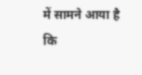में सामने आया है कि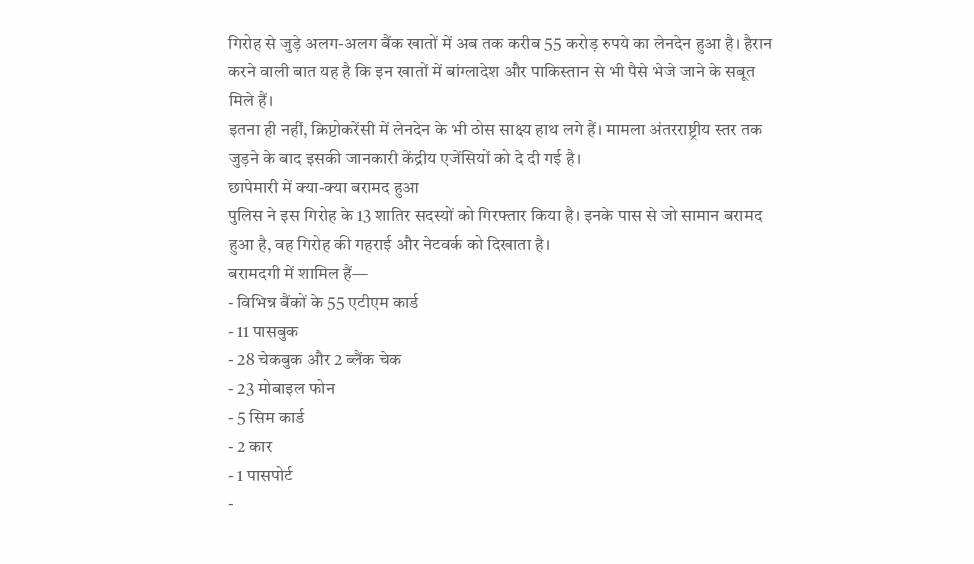गिरोह से जुड़े अलग-अलग बैंक खातों में अब तक करीब 55 करोड़ रुपये का लेनदेन हुआ है। हैरान करने वाली बात यह है कि इन खातों में बांग्लादेश और पाकिस्तान से भी पैसे भेजे जाने के सबूत मिले हैं।
इतना ही नहीं, क्रिप्टोकरेंसी में लेनदेन के भी ठोस साक्ष्य हाथ लगे हैं। मामला अंतरराष्ट्रीय स्तर तक जुड़ने के बाद इसकी जानकारी केंद्रीय एजेंसियों को दे दी गई है।
छापेमारी में क्या-क्या बरामद हुआ
पुलिस ने इस गिरोह के 13 शातिर सदस्यों को गिरफ्तार किया है। इनके पास से जो सामान बरामद हुआ है, वह गिरोह की गहराई और नेटवर्क को दिखाता है।
बरामदगी में शामिल हैं—
- विभिन्न बैंकों के 55 एटीएम कार्ड
- 11 पासबुक
- 28 चेकबुक और 2 ब्लैंक चेक
- 23 मोबाइल फोन
- 5 सिम कार्ड
- 2 कार
- 1 पासपोर्ट
-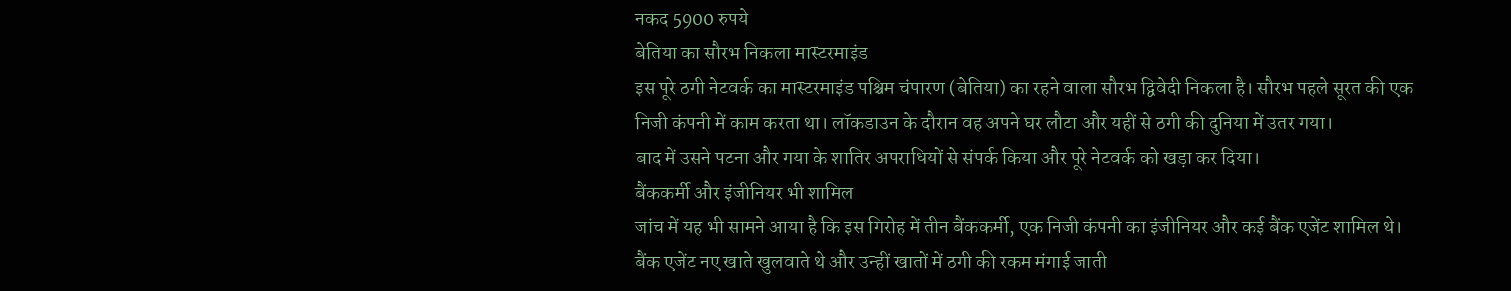नकद 5900 रुपये
बेतिया का सौरभ निकला मास्टरमाइंड
इस पूरे ठगी नेटवर्क का मास्टरमाइंड पश्चिम चंपारण (बेतिया) का रहने वाला सौरभ द्विवेदी निकला है। सौरभ पहले सूरत की एक निजी कंपनी में काम करता था। लॉकडाउन के दौरान वह अपने घर लौटा और यहीं से ठगी की दुनिया में उतर गया।
बाद में उसने पटना और गया के शातिर अपराधियों से संपर्क किया और पूरे नेटवर्क को खड़ा कर दिया।
बैंककर्मी और इंजीनियर भी शामिल
जांच में यह भी सामने आया है कि इस गिरोह में तीन बैंककर्मी, एक निजी कंपनी का इंजीनियर और कई बैंक एजेंट शामिल थे।
बैंक एजेंट नए खाते खुलवाते थे और उन्हीं खातों में ठगी की रकम मंगाई जाती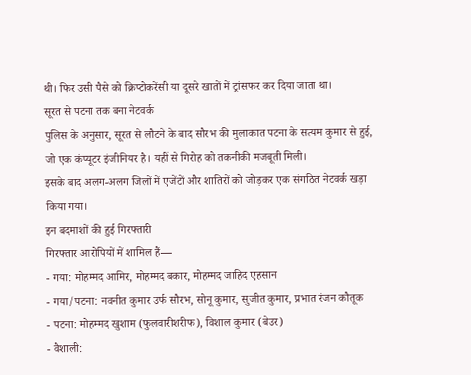थी। फिर उसी पैसे को क्रिप्टोकरेंसी या दूसरे खातों में ट्रांसफर कर दिया जाता था।
सूरत से पटना तक बना नेटवर्क
पुलिस के अनुसार, सूरत से लौटने के बाद सौरभ की मुलाकात पटना के सत्यम कुमार से हुई, जो एक कंप्यूटर इंजीनियर है। यहीं से गिरोह को तकनीकी मजबूती मिली।
इसके बाद अलग-अलग जिलों में एजेंटों और शातिरों को जोड़कर एक संगठित नेटवर्क खड़ा किया गया।
इन बदमाशों की हुई गिरफ्तारी
गिरफ्तार आरोपियों में शामिल हैं—
- गया: मोहम्मद आमिर, मोहम्मद बकार, मोहम्मद जाहिद एहसान
- गया/पटना: नवनीत कुमार उर्फ सौरभ, सोनू कुमार, सुजीत कुमार, प्रभात रंजन कौतूक
- पटना: मोहम्मद खुशाम (फुलवारीशरीफ), विशाल कुमार (बेउर)
- वैशाली: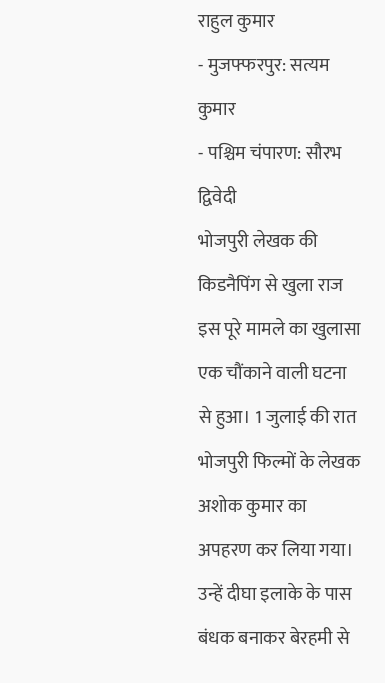राहुल कुमार
- मुजफ्फरपुर: सत्यम कुमार
- पश्चिम चंपारण: सौरभ द्विवेदी
भोजपुरी लेखक की किडनैपिंग से खुला राज
इस पूरे मामले का खुलासा एक चौंकाने वाली घटना से हुआ। 1 जुलाई की रात भोजपुरी फिल्मों के लेखक अशोक कुमार का अपहरण कर लिया गया।
उन्हें दीघा इलाके के पास बंधक बनाकर बेरहमी से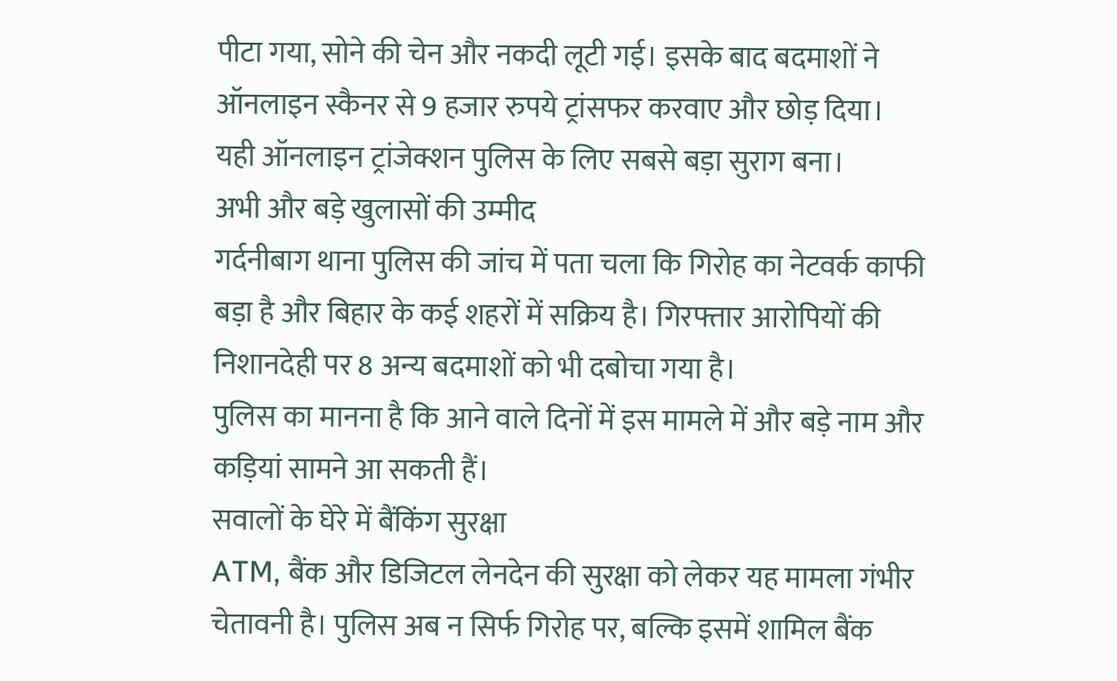पीटा गया, सोने की चेन और नकदी लूटी गई। इसके बाद बदमाशों ने ऑनलाइन स्कैनर से 9 हजार रुपये ट्रांसफर करवाए और छोड़ दिया।
यही ऑनलाइन ट्रांजेक्शन पुलिस के लिए सबसे बड़ा सुराग बना।
अभी और बड़े खुलासों की उम्मीद
गर्दनीबाग थाना पुलिस की जांच में पता चला कि गिरोह का नेटवर्क काफी बड़ा है और बिहार के कई शहरों में सक्रिय है। गिरफ्तार आरोपियों की निशानदेही पर 8 अन्य बदमाशों को भी दबोचा गया है।
पुलिस का मानना है कि आने वाले दिनों में इस मामले में और बड़े नाम और कड़ियां सामने आ सकती हैं।
सवालों के घेरे में बैंकिंग सुरक्षा
ATM, बैंक और डिजिटल लेनदेन की सुरक्षा को लेकर यह मामला गंभीर चेतावनी है। पुलिस अब न सिर्फ गिरोह पर, बल्कि इसमें शामिल बैंक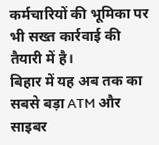कर्मचारियों की भूमिका पर भी सख्त कार्रवाई की तैयारी में है।
बिहार में यह अब तक का सबसे बड़ा ATM और साइबर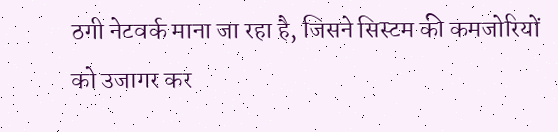ठगी नेटवर्क माना जा रहा है, जिसने सिस्टम की कमजोरियों को उजागर कर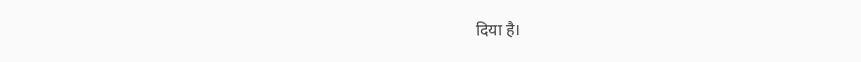दिया है।